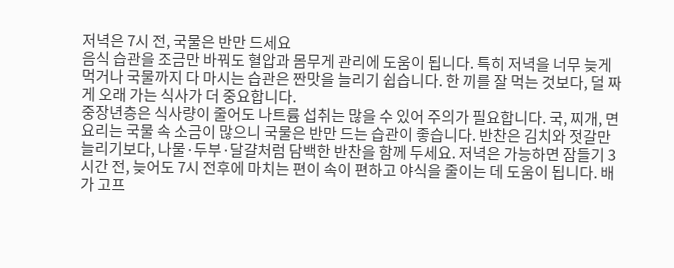저녁은 7시 전, 국물은 반만 드세요
음식 습관을 조금만 바꿔도 혈압과 몸무게 관리에 도움이 됩니다. 특히 저녁을 너무 늦게 먹거나 국물까지 다 마시는 습관은 짠맛을 늘리기 쉽습니다. 한 끼를 잘 먹는 것보다, 덜 짜게 오래 가는 식사가 더 중요합니다.
중장년층은 식사량이 줄어도 나트륨 섭취는 많을 수 있어 주의가 필요합니다. 국, 찌개, 면 요리는 국물 속 소금이 많으니 국물은 반만 드는 습관이 좋습니다. 반찬은 김치와 젓갈만 늘리기보다, 나물·두부·달걀처럼 담백한 반찬을 함께 두세요. 저녁은 가능하면 잠들기 3시간 전, 늦어도 7시 전후에 마치는 편이 속이 편하고 야식을 줄이는 데 도움이 됩니다. 배가 고프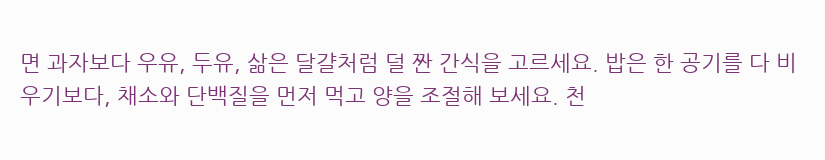면 과자보다 우유, 두유, 삶은 달걀처럼 덜 짠 간식을 고르세요. 밥은 한 공기를 다 비우기보다, 채소와 단백질을 먼저 먹고 양을 조절해 보세요. 천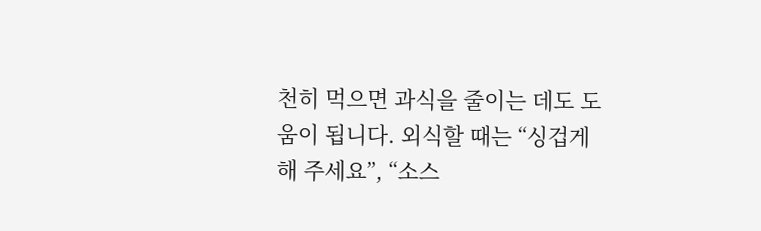천히 먹으면 과식을 줄이는 데도 도움이 됩니다. 외식할 때는 “싱겁게 해 주세요”, “소스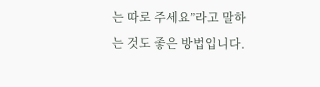는 따로 주세요”라고 말하는 것도 좋은 방법입니다.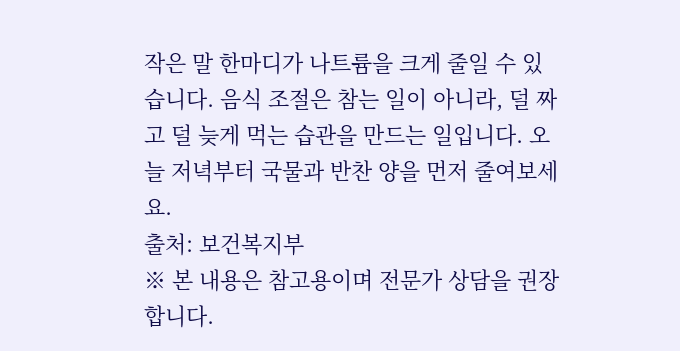작은 말 한마디가 나트륨을 크게 줄일 수 있습니다. 음식 조절은 참는 일이 아니라, 덜 짜고 덜 늦게 먹는 습관을 만드는 일입니다. 오늘 저녁부터 국물과 반찬 양을 먼저 줄여보세요.
출처: 보건복지부
※ 본 내용은 참고용이며 전문가 상담을 권장합니다.